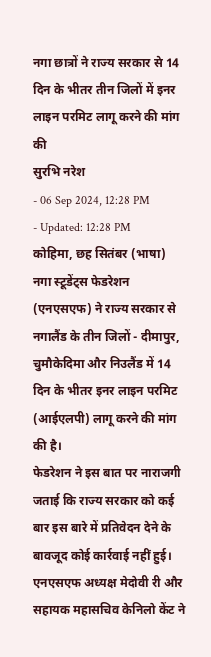नगा छात्रों ने राज्य सरकार से 14 दिन के भीतर तीन जिलों में इनर लाइन परमिट लागू करने की मांग की
सुरभि नरेश
- 06 Sep 2024, 12:28 PM
- Updated: 12:28 PM
कोहिमा, छह सितंबर (भाषा) नगा स्टूडेंट्स फेडरेशन (एनएसएफ) ने राज्य सरकार से नगालैंड के तीन जिलों - दीमापुर, चुमौकेदिमा और निउलैंड में 14 दिन के भीतर इनर लाइन परमिट (आईएलपी) लागू करने की मांग की है।
फेडरेशन ने इस बात पर नाराजगी जताई कि राज्य सरकार को कई बार इस बारे में प्रतिवेदन देने के बावजूद कोई कार्रवाई नहीं हुई। एनएसएफ अध्यक्ष मेदोवी री और सहायक महासचिव केनिलो केंट ने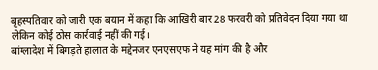बृहस्पतिवार को जारी एक बयान में कहा कि आखिरी बार 28 फरवरी को प्रतिवेदन दिया गया था लेकिन कोई ठोस कार्रवाई नहीं की गई।
बांग्लादेश में बिगड़ते हालात के मद्देनजर एनएसएफ ने यह मांग की है और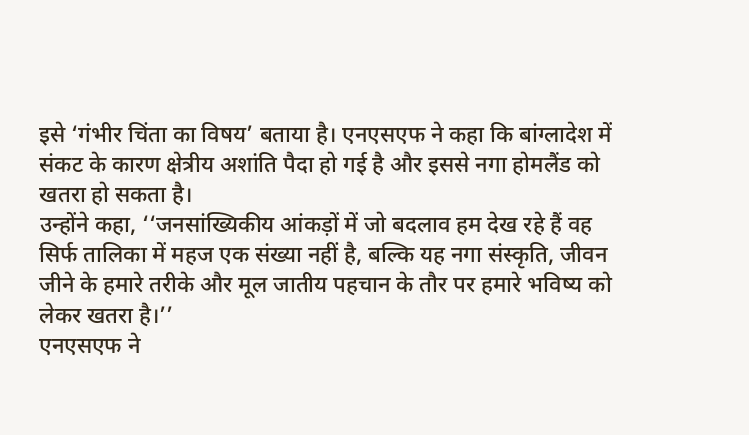इसे ‘गंभीर चिंता का विषय’ बताया है। एनएसएफ ने कहा कि बांग्लादेश में संकट के कारण क्षेत्रीय अशांति पैदा हो गई है और इससे नगा होमलैंड को खतरा हो सकता है।
उन्होंने कहा, ‘‘जनसांख्यिकीय आंकड़ों में जो बदलाव हम देख रहे हैं वह सिर्फ तालिका में महज एक संख्या नहीं है, बल्कि यह नगा संस्कृति, जीवन जीने के हमारे तरीके और मूल जातीय पहचान के तौर पर हमारे भविष्य को लेकर खतरा है।’’
एनएसएफ ने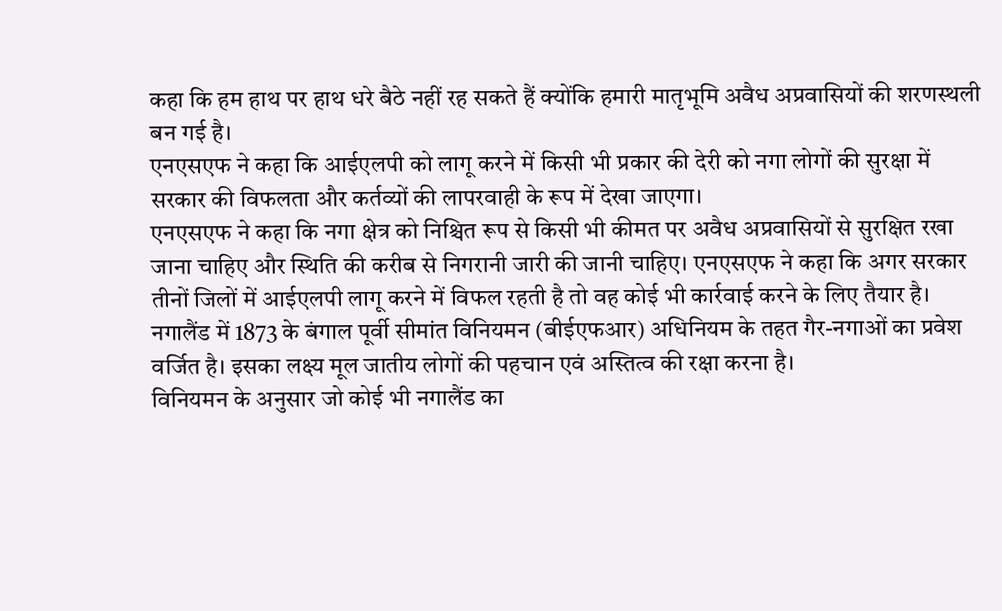कहा कि हम हाथ पर हाथ धरे बैठे नहीं रह सकते हैं क्योंकि हमारी मातृभूमि अवैध अप्रवासियों की शरणस्थली बन गई है।
एनएसएफ ने कहा कि आईएलपी को लागू करने में किसी भी प्रकार की देरी को नगा लोगों की सुरक्षा में सरकार की विफलता और कर्तव्यों की लापरवाही के रूप में देखा जाएगा।
एनएसएफ ने कहा कि नगा क्षेत्र को निश्चित रूप से किसी भी कीमत पर अवैध अप्रवासियों से सुरक्षित रखा जाना चाहिए और स्थिति की करीब से निगरानी जारी की जानी चाहिए। एनएसएफ ने कहा कि अगर सरकार तीनों जिलों में आईएलपी लागू करने में विफल रहती है तो वह कोई भी कार्रवाई करने के लिए तैयार है।
नगालैंड में 1873 के बंगाल पूर्वी सीमांत विनियमन (बीईएफआर) अधिनियम के तहत गैर-नगाओं का प्रवेश वर्जित है। इसका लक्ष्य मूल जातीय लोगों की पहचान एवं अस्तित्व की रक्षा करना है।
विनियमन के अनुसार जो कोई भी नगालैंड का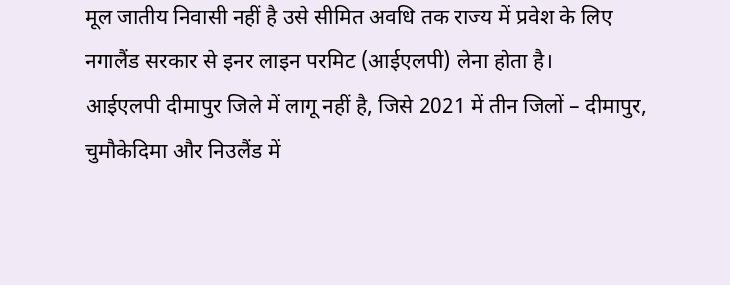मूल जातीय निवासी नहीं है उसे सीमित अवधि तक राज्य में प्रवेश के लिए नगालैंड सरकार से इनर लाइन परमिट (आईएलपी) लेना होता है।
आईएलपी दीमापुर जिले में लागू नहीं है, जिसे 2021 में तीन जिलों – दीमापुर, चुमौकेदिमा और निउलैंड में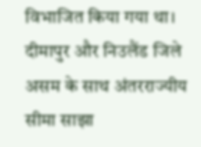विभाजित किया गया था।
दीमापुर और निउलैंड जिले असम के साथ अंतरराज्यीय सीमा साझा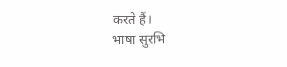करते हैं।
भाषा सुरभि